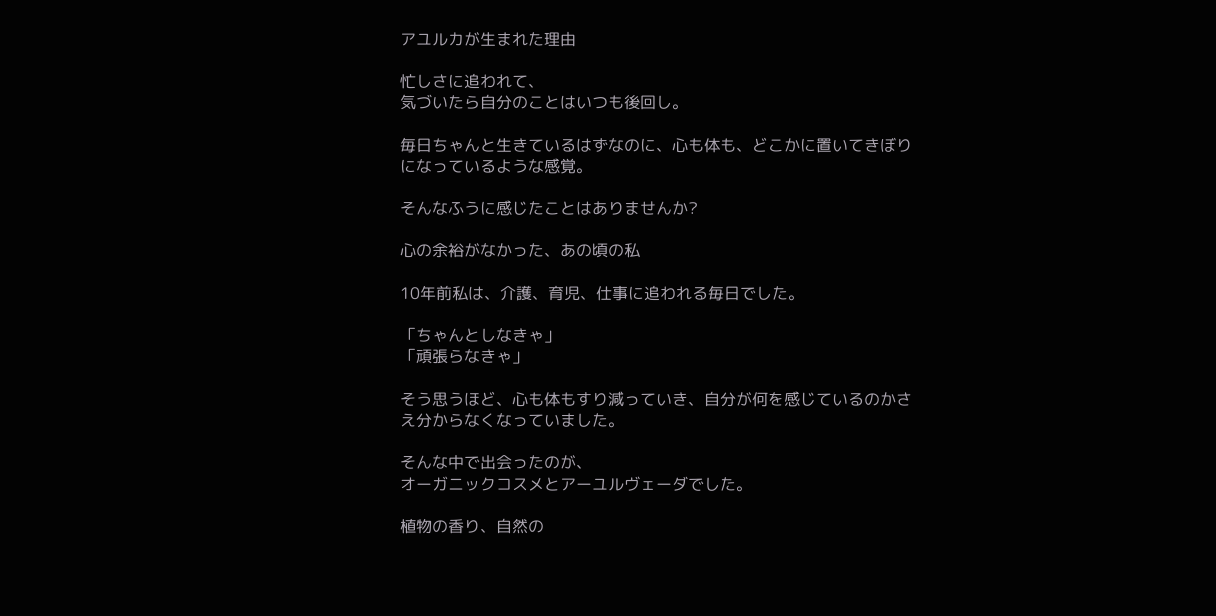アユルカが生まれた理由

忙しさに追われて、
気づいたら自分のことはいつも後回し。

毎日ちゃんと生きているはずなのに、心も体も、どこかに置いてきぼりになっているような感覚。

そんなふうに感じたことはありませんか?

心の余裕がなかった、あの頃の私

10年前私は、介護、育児、仕事に追われる毎日でした。

「ちゃんとしなきゃ」
「頑張らなきゃ」

そう思うほど、心も体もすり減っていき、自分が何を感じているのかさえ分からなくなっていました。

そんな中で出会ったのが、
オーガニックコスメとアーユルヴェーダでした。

植物の香り、自然の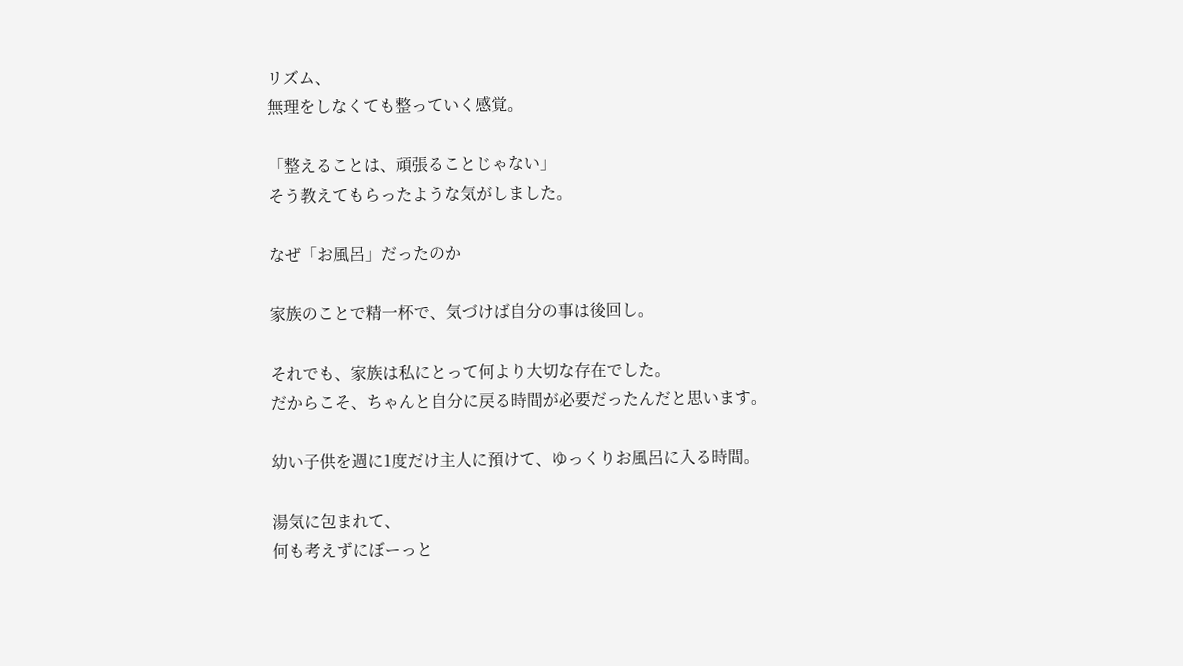リズム、
無理をしなくても整っていく感覚。

「整えることは、頑張ることじゃない」
そう教えてもらったような気がしました。

なぜ「お風呂」だったのか

家族のことで精一杯で、気づけば自分の事は後回し。

それでも、家族は私にとって何より大切な存在でした。
だからこそ、ちゃんと自分に戻る時間が必要だったんだと思います。

幼い子供を週に1度だけ主人に預けて、ゆっくりお風呂に入る時間。

湯気に包まれて、
何も考えずにぼーっと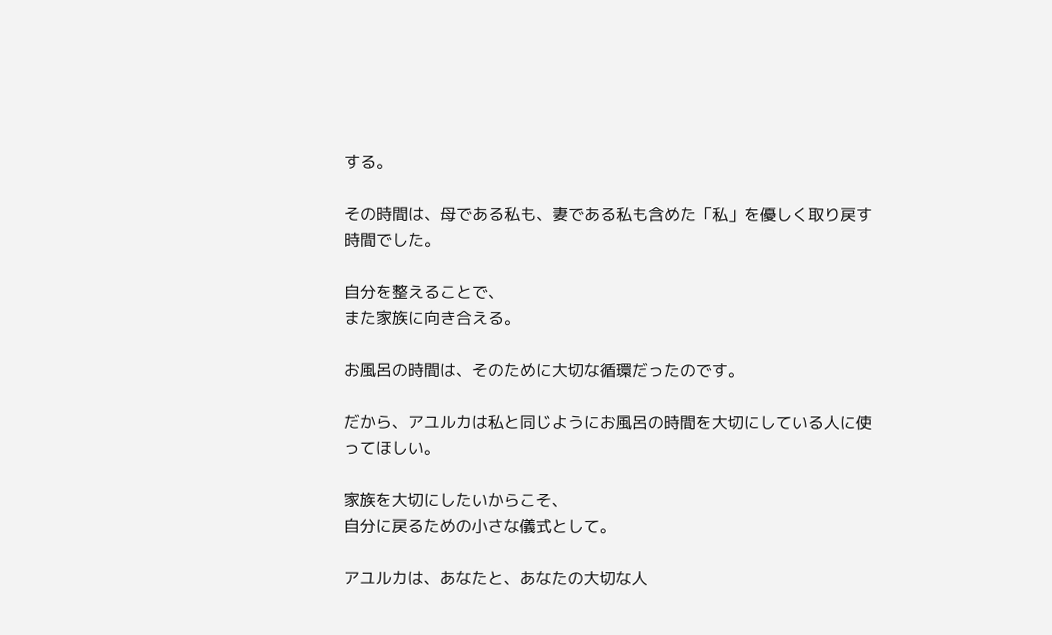する。

その時間は、母である私も、妻である私も含めた「私」を優しく取り戻す時間でした。

自分を整えることで、
また家族に向き合える。

お風呂の時間は、そのために大切な循環だったのです。

だから、アユルカは私と同じようにお風呂の時間を大切にしている人に使ってほしい。

家族を大切にしたいからこそ、
自分に戻るための小さな儀式として。

アユルカは、あなたと、あなたの大切な人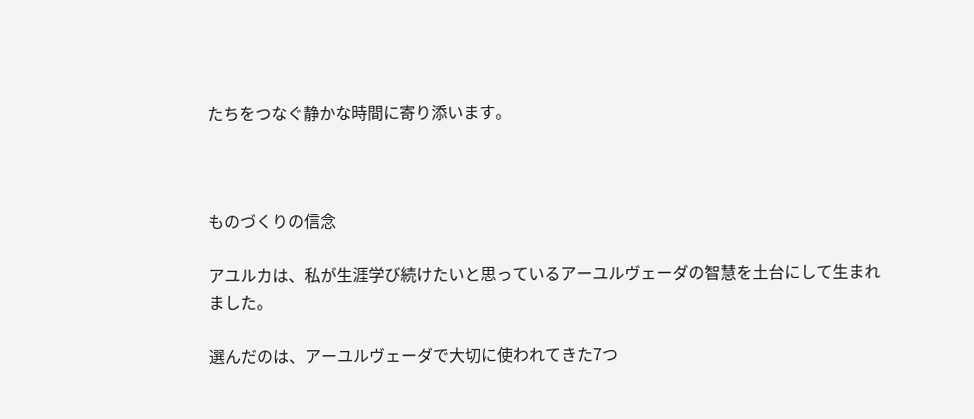たちをつなぐ静かな時間に寄り添います。



ものづくりの信念

アユルカは、私が生涯学び続けたいと思っているアーユルヴェーダの智慧を土台にして生まれました。

選んだのは、アーユルヴェーダで大切に使われてきた7つ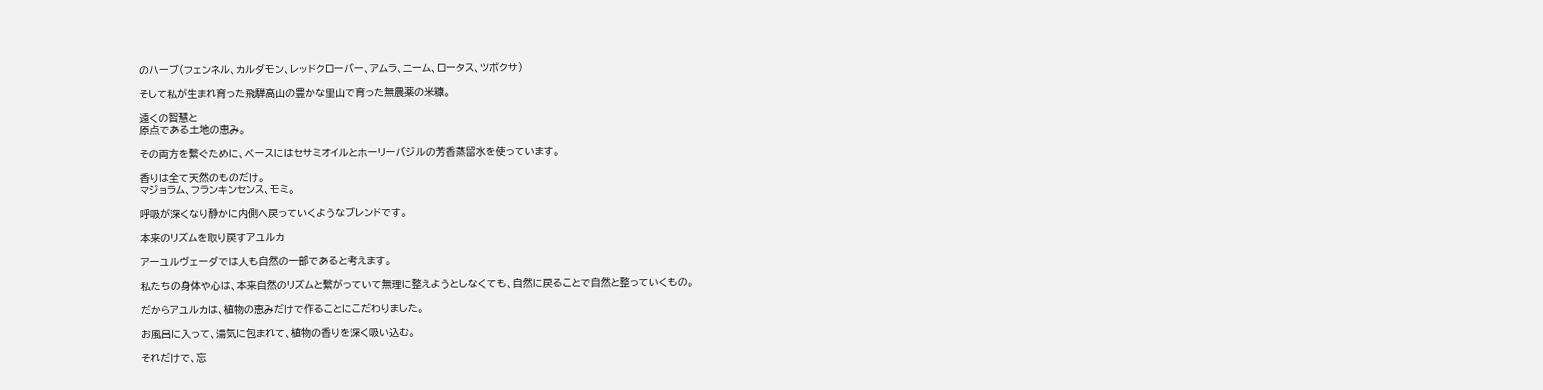のハーブ(フェンネル、カルダモン、レッドクローバー、アムラ、ニーム、ロータス、ツボクサ)

そして私が生まれ育った飛騨高山の豊かな里山で育った無農薬の米糠。

遠くの智慧と
原点である土地の恵み。

その両方を繋ぐために、ベースにはセサミオイルとホーリーバジルの芳香蒸留水を使っています。

香りは全て天然のものだけ。
マジョラム、フランキンセンス、モミ。

呼吸が深くなり静かに内側へ戻っていくようなブレンドです。

本来のリズムを取り戻すアユルカ

アーユルヴェーダでは人も自然の一部であると考えます。

私たちの身体や心は、本来自然のリズムと繋がっていて無理に整えようとしなくても、自然に戻ることで自然と整っていくもの。

だからアユルカは、植物の恵みだけで作ることにこだわりました。

お風呂に入って、湯気に包まれて、植物の香りを深く吸い込む。

それだけで、忘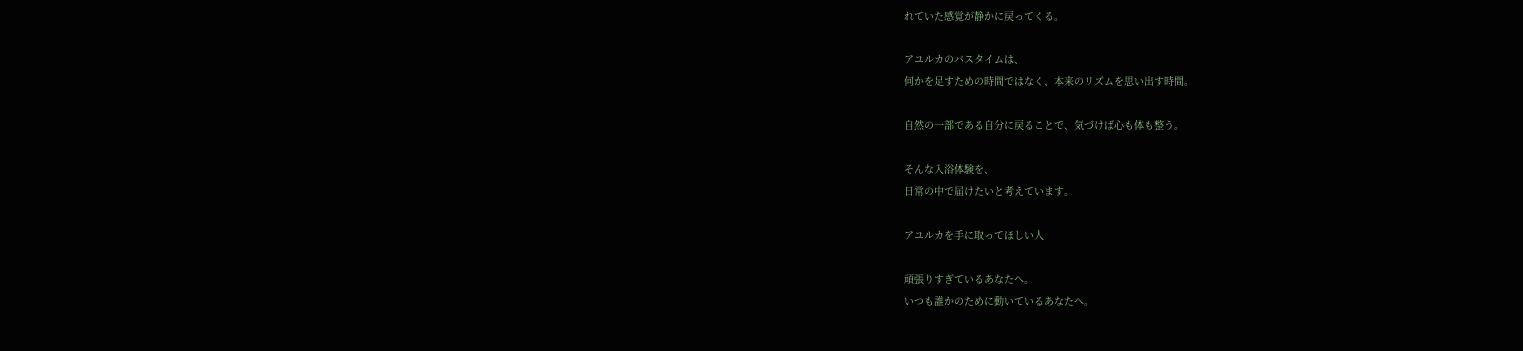れていた感覚が静かに戻ってくる。

アユルカのバスタイムは、
何かを足すための時間ではなく、本来のリズムを思い出す時間。

自然の一部である自分に戻ることで、気づけば心も体も整う。

そんな入浴体験を、
日常の中で届けたいと考えています。

アユルカを手に取ってほしい人

頑張りすぎているあなたへ。
いつも誰かのために動いているあなたへ。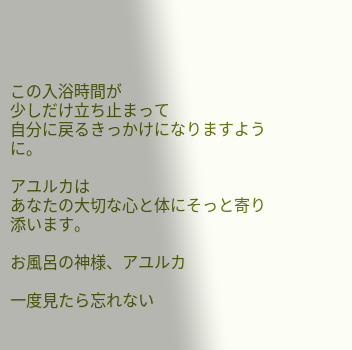この入浴時間が
少しだけ立ち止まって
自分に戻るきっかけになりますように。

アユルカは
あなたの大切な心と体にそっと寄り添います。

お風呂の神様、アユルカ

一度見たら忘れない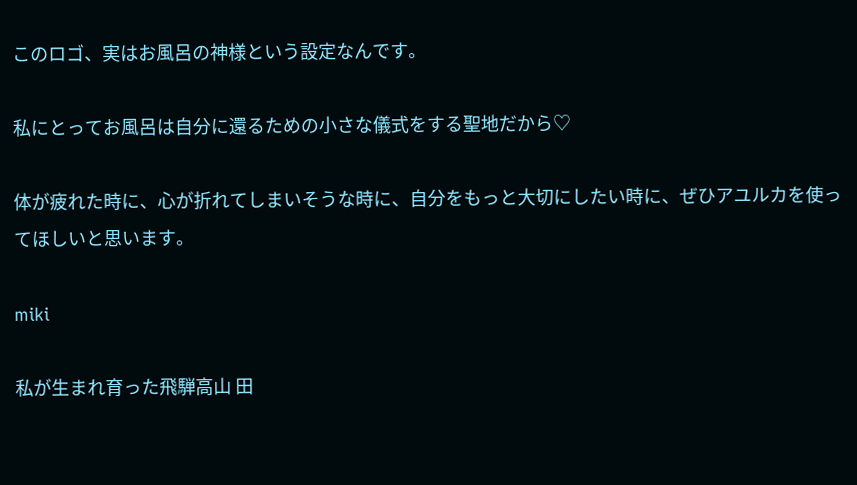このロゴ、実はお風呂の神様という設定なんです。

私にとってお風呂は自分に還るための小さな儀式をする聖地だから♡

体が疲れた時に、心が折れてしまいそうな時に、自分をもっと大切にしたい時に、ぜひアユルカを使ってほしいと思います。

miki

私が生まれ育った飛騨高山 田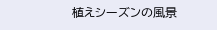植えシーズンの風景